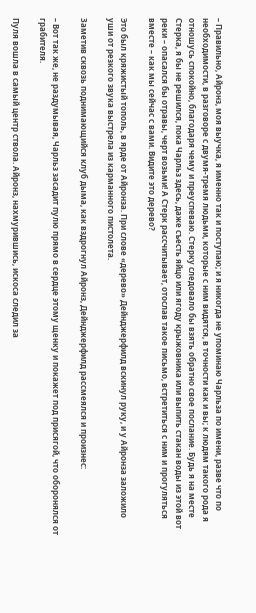– Правильно, Айронз, моя выучка, я именно так и поступаю; и я никогда не упоминаю Чарльза по имени, разве что по необходимости, в разговоре с двумя-тремя людьми, которые с ним видятся, в точности как и вы; к людям такого рода я отношусь спокойно, благодаря чему и преуспеваю. Стерку следовало бы взять обратно свое послание. Будь я на месте Стерка, я бы не решился, пока Чарльз здесь, даже съесть яйцо или ягоду крыжовника или выпить стакан воды из этой вот реки – опасался бы отравы, черт возьми! А Стерк рассчитывает, отослав такое письмо, встретиться с ним и прогуляться вместе – как мы сейчас с вами. Видите это дерево?

Это был кряжистый тополь, в ярде от Айронза. При слове «дерево» Дейнджерфилд вскинул руку, и у Айронза заложило уши от резкого звука выстрела из карманного пистолета.

Заметив сквозь поднимающийся клуб дыма, как вздрогнул Айронз, Дейнджерфилд рассмеялся и произнес:

– Вот так же, не раздумывая, Чарльз засадит пулю прямо в сердце этому щенку и покажет под присягой, что оборонялся от грабителя.

Пуля вошла в самый центр ствола. Айронз, нахмурившись, искоса следил за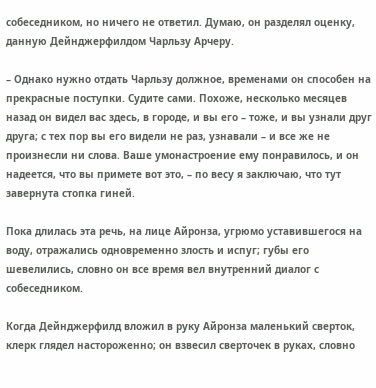собеседником, но ничего не ответил. Думаю, он разделял оценку, данную Дейнджерфилдом Чарльзу Арчеру.

– Однако нужно отдать Чарльзу должное, временами он способен на прекрасные поступки. Судите сами. Похоже, несколько месяцев назад он видел вас здесь, в городе, и вы его – тоже, и вы узнали друг друга; с тех пор вы его видели не раз, узнавали – и все же не произнесли ни слова. Ваше умонастроение ему понравилось, и он надеется, что вы примете вот это, – по весу я заключаю, что тут завернута стопка гиней.

Пока длилась эта речь, на лице Айронза, угрюмо уставившегося на воду, отражались одновременно злость и испуг; губы его шевелились, словно он все время вел внутренний диалог с собеседником.

Когда Дейнджерфилд вложил в руку Айронза маленький сверток, клерк глядел настороженно; он взвесил сверточек в руках, словно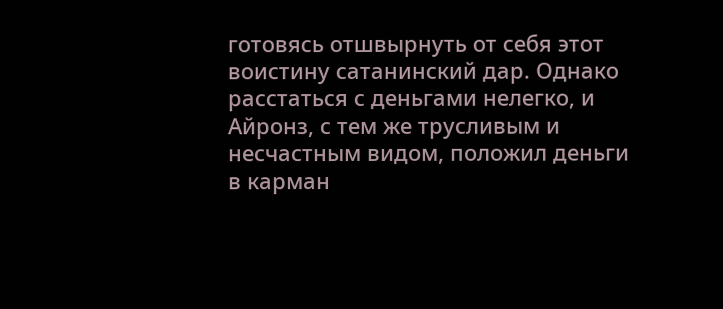готовясь отшвырнуть от себя этот воистину сатанинский дар. Однако расстаться с деньгами нелегко, и Айронз, с тем же трусливым и несчастным видом, положил деньги в карман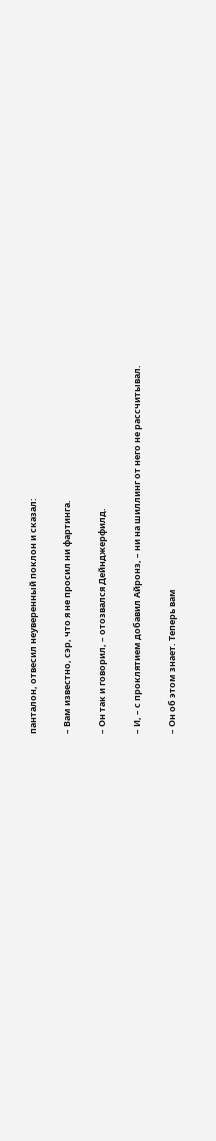панталон, отвесил неуверенный поклон и сказал:

– Вам известно, сэр, что я не просил ни фартинга.

– Он так и говорил, – отозвался Дейнджерфилд.

– И, – с проклятием добавил Айронз, – ни на шиллинг от него не рассчитывал.

– Он об этом знает. Теперь вам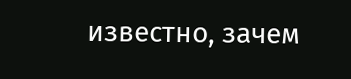известно, зачем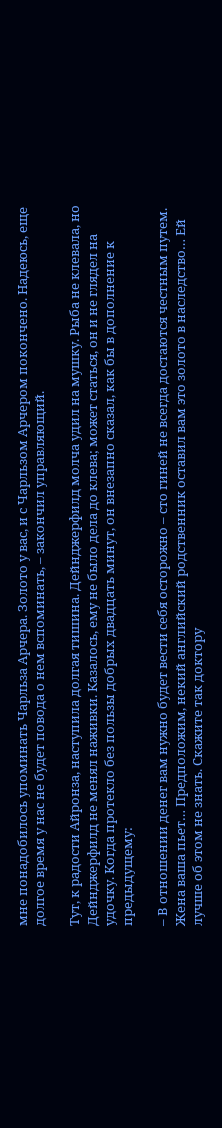мне понадобилось упоминать Чарльза Арчера. Золото у вас, и с Чарльзом Арчером покончено. Надеюсь, еще долгое время у нас не будет повода о нем вспоминать, – закончил управляющий.

Тут, к радости Айронза, наступила долгая тишина. Дейнджерфилд молча удил на мушку. Рыба не клевала, но Дейнджерфилд не менял наживки. Казалось, ему не было дела до клева; может статься, он и не глядел на удочку. Когда протекло без пользы добрых двадцать минут, он внезапно сказал, как бы в дополнение к предыдущему:

– В отношении денег вам нужно будет вести себя осторожно – сто гиней не всегда достаются честным путем. Жена ваша пьет… Предположим, некий английский родственник оставил вам это золото в наследство… Ей лучше об этом не знать. Скажите так доктору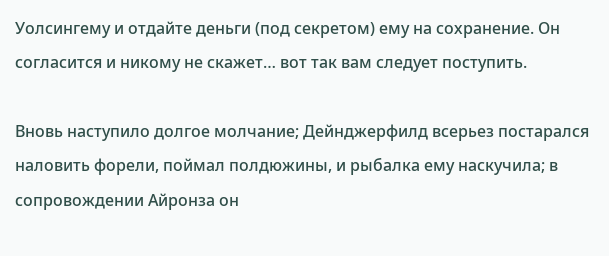Уолсингему и отдайте деньги (под секретом) ему на сохранение. Он согласится и никому не скажет… вот так вам следует поступить.

Вновь наступило долгое молчание; Дейнджерфилд всерьез постарался наловить форели, поймал полдюжины, и рыбалка ему наскучила; в сопровождении Айронза он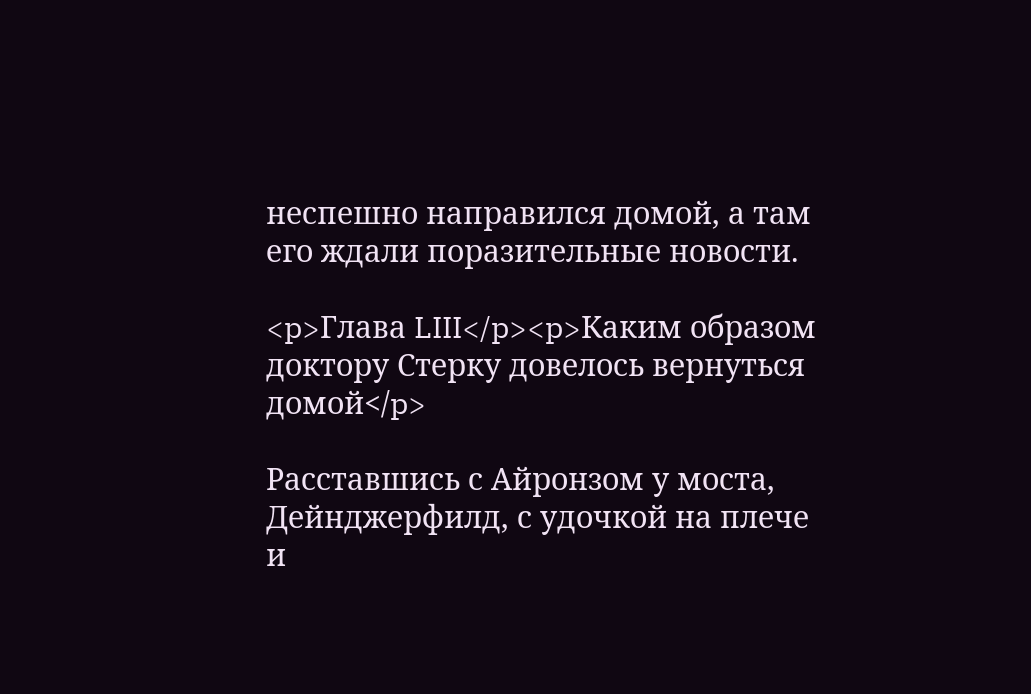неспешно направился домой, а там его ждали поразительные новости.

<p>Глава LIII</p><p>Каким образом доктору Стерку довелось вернуться домой</p>

Расставшись с Айронзом у моста, Дейнджерфилд, с удочкой на плече и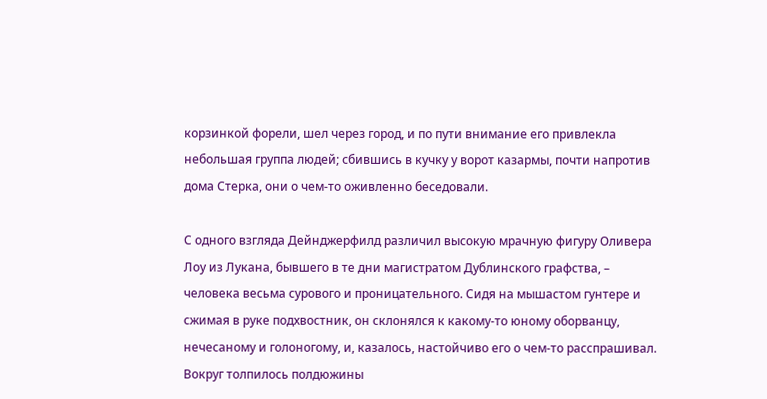корзинкой форели, шел через город, и по пути внимание его привлекла небольшая группа людей; сбившись в кучку у ворот казармы, почти напротив дома Стерка, они о чем-то оживленно беседовали.

С одного взгляда Дейнджерфилд различил высокую мрачную фигуру Оливера Лоу из Лукана, бывшего в те дни магистратом Дублинского графства, – человека весьма сурового и проницательного. Сидя на мышастом гунтере и сжимая в руке подхвостник, он склонялся к какому-то юному оборванцу, нечесаному и голоногому, и, казалось, настойчиво его о чем-то расспрашивал. Вокруг толпилось полдюжины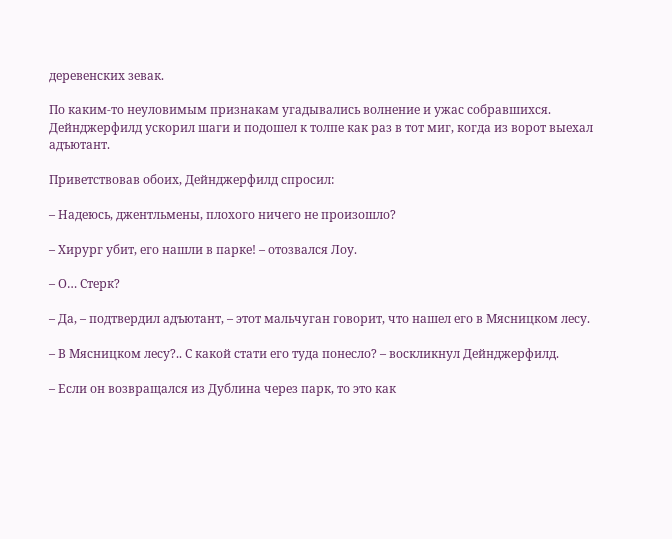деревенских зевак.

По каким-то неуловимым признакам угадывались волнение и ужас собравшихся. Дейнджерфилд ускорил шаги и подошел к толпе как раз в тот миг, когда из ворот выехал адъютант.

Приветствовав обоих, Дейнджерфилд спросил:

– Надеюсь, джентльмены, плохого ничего не произошло?

– Хирург убит, его нашли в парке! – отозвался Лоу.

– О… Стерк?

– Да, – подтвердил адъютант, – этот мальчуган говорит, что нашел его в Мясницком лесу.

– В Мясницком лесу?.. С какой стати его туда понесло? – воскликнул Дейнджерфилд.

– Если он возвращался из Дублина через парк, то это как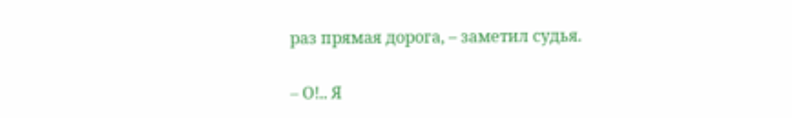раз прямая дорога, – заметил судья.

– О!.. Я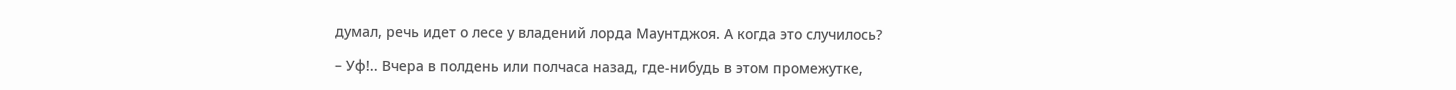думал, речь идет о лесе у владений лорда Маунтджоя. А когда это случилось?

– Уф!.. Вчера в полдень или полчаса назад, где-нибудь в этом промежутке,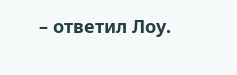– ответил Лоу.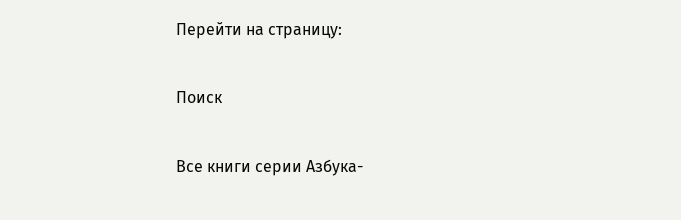Перейти на страницу:

Поиск

Все книги серии Азбука-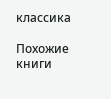классика

Похожие книги